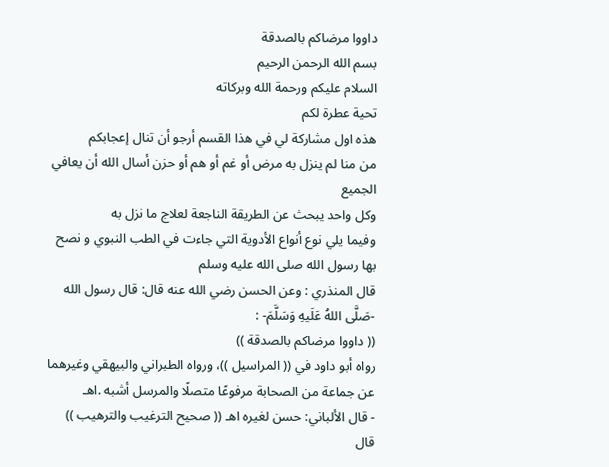داووا مرضاكم بالصدقة
بسم الله الرحمن الرحيم
السلام عليكم ورحمة الله وبركاته
تحية عطرة لكم
هذه اول مشاركة لي في هذا القسم أرجو أن تنال إعجابكم
من منا لم ينزل به مرض أو غم أو هم أو حزن أسال الله أن يعافي الجميع
وكل واحد يبحث عن الطريقة الناجعة لعلاج ما نزل به
وفيما يلي نوع أنواع الأدوية التي جاءت في الطب النبوي و نصح بها رسول الله صلى الله عليه وسلم
قال المنذري : وعن الحسن رضي الله عنه قال: قال رسول الله -صَلَّى اللهُ عَلَيهِ وَسَلَّمَ- :
(( داووا مرضاكم بالصدقة ))
رواه أبو داود في (( المراسيل ))، ورواه الطبراني والبيهقي وغيرهما عن جماعة من الصحابة مرفوعًا متصلًا والمرسل أشبه .اهـ
- قال الألباني: حسن لغيره اهـ (( صحيح الترغيب والترهيب ))
قال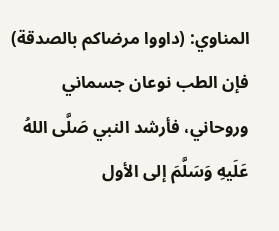المناوي: (داووا مرضاكم بالصدقة) فإن الطب نوعان جسماني وروحاني، فأرشد النبي صَلَّى اللهُ عَلَيهِ وَسَلَّمَ إلى الأول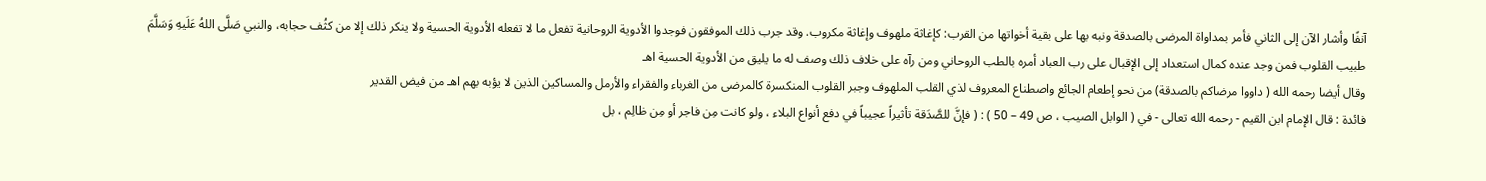آنفًا وأشار الآن إلى الثاني فأمر بمداواة المرضى بالصدقة ونبه بها على بقية أخواتها من القرب: كإغاثة ملهوف وإغاثة مكروب. وقد جرب ذلك الموفقون فوجدوا الأدوية الروحانية تفعل ما لا تفعله الأدوية الحسية ولا ينكر ذلك إلا من كثُف حجابه، والنبي صَلَّى اللهُ عَلَيهِ وَسَلَّمَ طبيب القلوب فمن وجد عنده كمال استعداد إلى الإقبال على رب العباد أمره بالطب الروحاني ومن رآه على خلاف ذلك وصف له ما يليق من الأدوية الحسية اهـ
وقال أيضا رحمه الله ( داووا مرضاكم بالصدقة) من نحو إطعام الجائع واصطناع المعروف لذي القلب الملهوف وجبر القلوب المنكسرة كالمرضى من الغرباء والفقراء والأرمل والمساكين الذين لا يؤبه بهم اهـ من فيض القدير
فائدة : قال الإمام ابن القيم - رحمه الله تعالى - في ( الوابل الصيب ، ص 49 – 50 ) : ( فإنَّ للصَّدَقة تأثيراً عجيباً في دفع أنواع البلاء ، ولو كانت مِن فاجر أو مِن ظالِم ، بل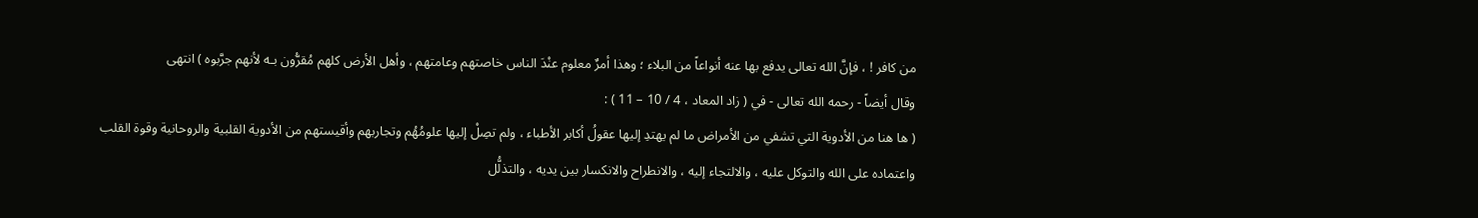من كافر ! ، فإنَّ الله تعالى يدفع بها عنه أنواعاً من البلاء ؛ وهذا أمرٌ معلوم عنْدَ الناس خاصتهم وعامتهم ، وأهل الأرض كلهم مُقرُّون بـه لأنهم جرَّبوه ) انتهى
وقال أيضاً - رحمه الله تعالى - في ( زاد المعاد ، 4 / 10 – 11 ) :
( ها هنا من الأدوية التي تشفي من الأمراض ما لم يهتدِ إليها عقولُ أكابر الأطباء ، ولم تصِلْ إليها علومُهُم وتجاربهم وأقيستهم من الأدوية القلبية والروحانية وقوة القلب واعتماده على الله والتوكل عليه ، والالتجاء إليه ، والانطراح والانكسار بين يديه ، والتذلُّل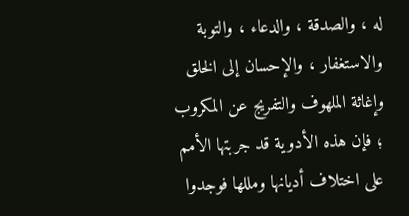له ، والصدقة ، والدعاء ، والتوبة والاستغفار ، والإحسان إلى الخلق وإغاثة الملهوف والتفريج عن المكروب ؛ فإن هذه الأدوية قد جربتها الأمم على اختلاف أديانها ومللها فوجدوا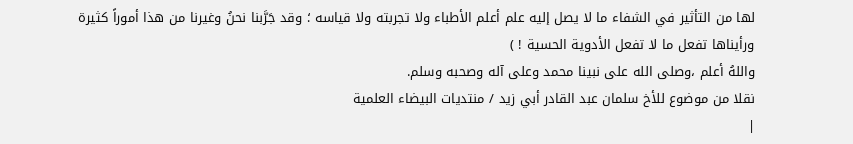لها من التأثير في الشفاء ما لا يصل إليه علم أعلم الأطباء ولا تجربته ولا قياسه ؛ وقد جَرَّبنا نحنُ وغيرنا من هذا أموراً كثيرة ورأيناها تفعل ما لا تفعل الأدوية الحسية ! )
واللهُ أعلم ،وصلى الله على نبينا محمد وعلى آله وصحبه وسلم.
نقلا من موضوع للأخ سلمان عبد القادر أبي زيد / منتديات البيضاء العلمية
|